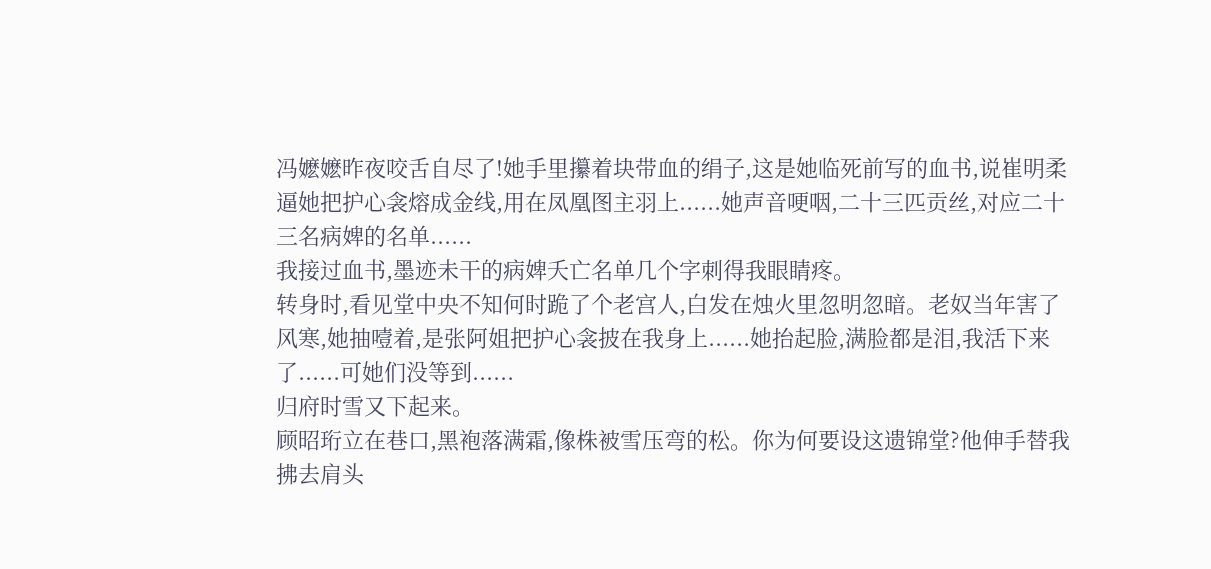冯嬷嬷昨夜咬舌自尽了!她手里攥着块带血的绢子,这是她临死前写的血书,说崔明柔逼她把护心衾熔成金线,用在凤凰图主羽上......她声音哽咽,二十三匹贡丝,对应二十三名病婢的名单......
我接过血书,墨迹未干的病婢夭亡名单几个字刺得我眼睛疼。
转身时,看见堂中央不知何时跪了个老宫人,白发在烛火里忽明忽暗。老奴当年害了风寒,她抽噎着,是张阿姐把护心衾披在我身上......她抬起脸,满脸都是泪,我活下来了......可她们没等到......
归府时雪又下起来。
顾昭珩立在巷口,黑袍落满霜,像株被雪压弯的松。你为何要设这遗锦堂?他伸手替我拂去肩头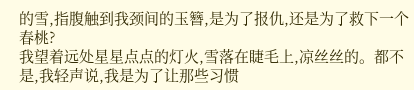的雪,指腹触到我颈间的玉簪,是为了报仇,还是为了救下一个春桃?
我望着远处星星点点的灯火,雪落在睫毛上,凉丝丝的。都不是,我轻声说,我是为了让那些习惯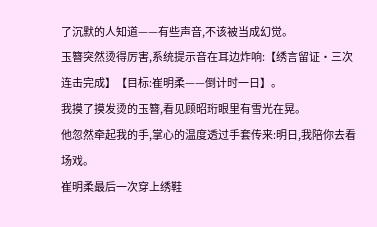了沉默的人知道——有些声音,不该被当成幻觉。
玉簪突然烫得厉害,系统提示音在耳边炸响:【绣言留证·三次连击完成】【目标:崔明柔——倒计时一日】。
我摸了摸发烫的玉簪,看见顾昭珩眼里有雪光在晃。
他忽然牵起我的手,掌心的温度透过手套传来:明日,我陪你去看场戏。
崔明柔最后一次穿上绣鞋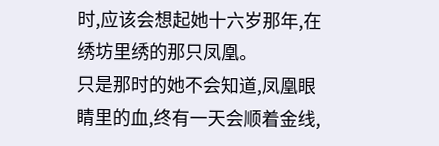时,应该会想起她十六岁那年,在绣坊里绣的那只凤凰。
只是那时的她不会知道,凤凰眼睛里的血,终有一天会顺着金线,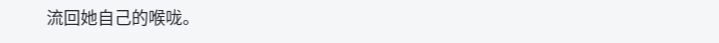流回她自己的喉咙。